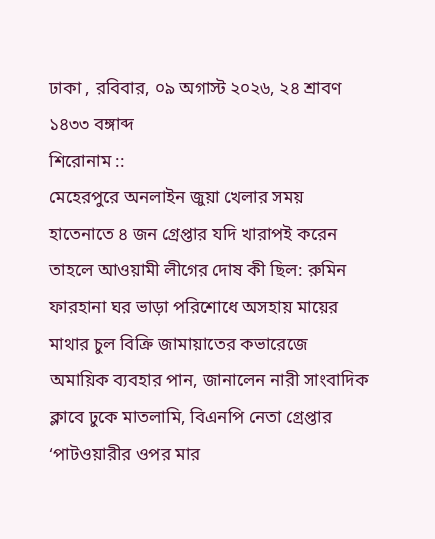ঢাকা , রবিবার, ০৯ অগাস্ট ২০২৬, ২৪ শ্রাবণ ১৪৩৩ বঙ্গাব্দ
শিরোনাম ::
মেহেরপুরে অনলাইন জুয়া খেলার সময় হাতেনাতে ৪ জন গ্রেপ্তার যদি খারাপই করেন তাহলে আওয়ামী লীগের দোষ কী ছিল: রুমিন ফারহানা ঘর ভাড়া পরিশোধে অসহায় মায়ের মাথার চুল বিক্রি জামায়াতের কভারেজে অমায়িক ব্যবহার পান, জানালেন নারী সাংবাদিক ক্লাবে ঢুকে মাতলামি, বিএনপি নেতা গ্রেপ্তার ‘পাটওয়ারীর ওপর মার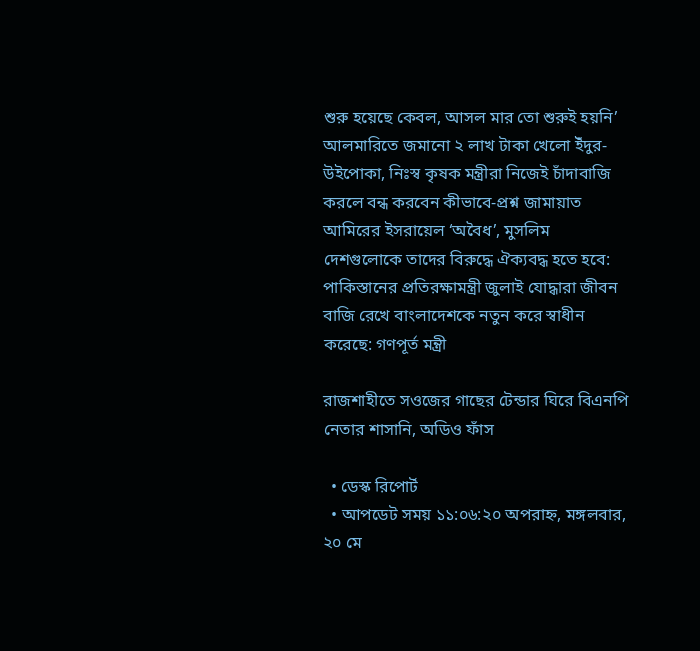শুরু হয়েছে কেবল, আসল মার তো শুরুই হয়নি’ আলমারিতে জমানো ২ লাখ টাকা খেলো ইঁদুর-উইপোকা, নিঃস্ব কৃষক মন্ত্রীরা নিজেই চাঁদাবাজি করলে বন্ধ করবেন কীভাবে-প্রশ্ন জামায়াত আমিরের ইসরায়েল ‘অবৈধ’, মুসলিম দেশগুলোকে তাদের বিরুদ্ধে ঐক্যবদ্ধ হতে হবে: পাকিস্তানের প্রতিরক্ষামন্ত্রী জুলাই যোদ্ধারা জীবন বাজি রেখে বাংলাদেশকে নতুন করে স্বাধীন করেছে: গণপূর্ত মন্ত্রী

রাজশাহীতে সওজের গাছের টেন্ডার ঘিরে বিএনপি নেতার শাসানি, অডিও ফাঁস

  • ডেস্ক রিপোর্ট
  • আপডেট সময় ১১:০৬:২০ অপরাহ্ন, মঙ্গলবার, ২০ মে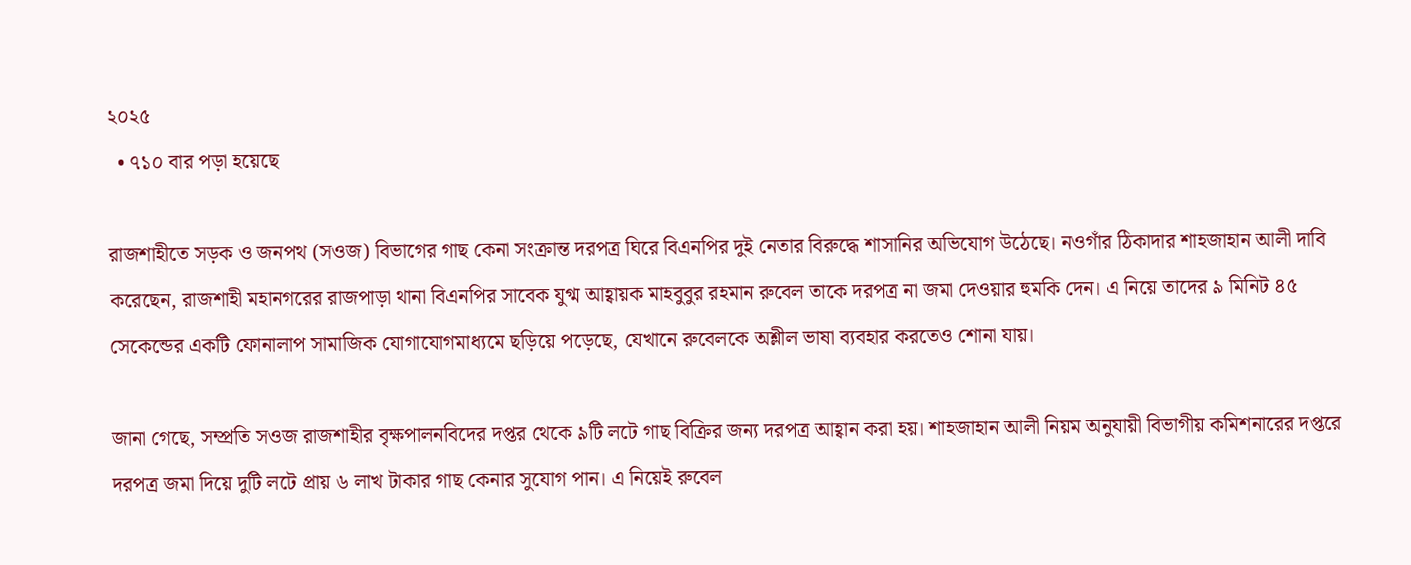২০২৫
  • ৭১০ বার পড়া হয়েছে

রাজশাহীতে সড়ক ও জনপথ (সওজ) বিভাগের গাছ কেনা সংক্রান্ত দরপত্র ঘিরে বিএনপির দুই নেতার বিরুদ্ধে শাসানির অভিযোগ উঠেছে। নওগাঁর ঠিকাদার শাহজাহান আলী দাবি করেছেন, রাজশাহী মহানগরের রাজপাড়া থানা বিএনপির সাবেক যুগ্ম আহ্বায়ক মাহবুবুর রহমান রুবেল তাকে দরপত্র না জমা দেওয়ার হুমকি দেন। এ নিয়ে তাদের ৯ মিনিট ৪৫ সেকেন্ডের একটি ফোনালাপ সামাজিক যোগাযোগমাধ্যমে ছড়িয়ে পড়েছে, যেখানে রুবেলকে অশ্লীল ভাষা ব্যবহার করতেও শোনা যায়।

জানা গেছে, সম্প্রতি সওজ রাজশাহীর বৃক্ষপালনবিদের দপ্তর থেকে ৯টি লটে গাছ বিক্রির জন্য দরপত্র আহ্বান করা হয়। শাহজাহান আলী নিয়ম অনুযায়ী বিভাগীয় কমিশনারের দপ্তরে দরপত্র জমা দিয়ে দুটি লটে প্রায় ৬ লাখ টাকার গাছ কেনার সুযোগ পান। এ নিয়েই রুবেল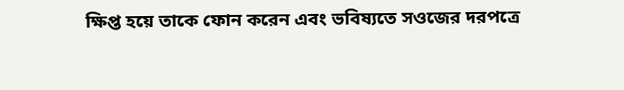ক্ষিপ্ত হয়ে তাকে ফোন করেন এবং ভবিষ্যতে সওজের দরপত্রে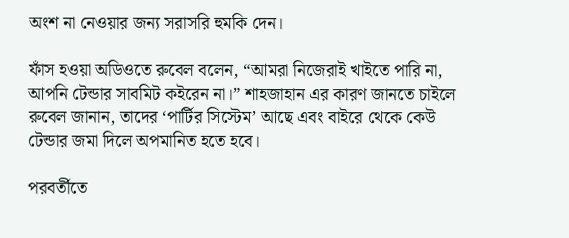অংশ না নেওয়ার জন্য সরাসরি হুমকি দেন।

ফাঁস হওয়া অডিওতে রুবেল বলেন, “আমরা নিজেরাই খাইতে পারি না, আপনি টেন্ডার সাবমিট কইরেন না।” শাহজাহান এর কারণ জানতে চাইলে রুবেল জানান, তাদের ‘পার্টির সিস্টেম’ আছে এবং বাইরে থেকে কেউ টেন্ডার জমা দিলে অপমানিত হতে হবে।

পরবর্তীতে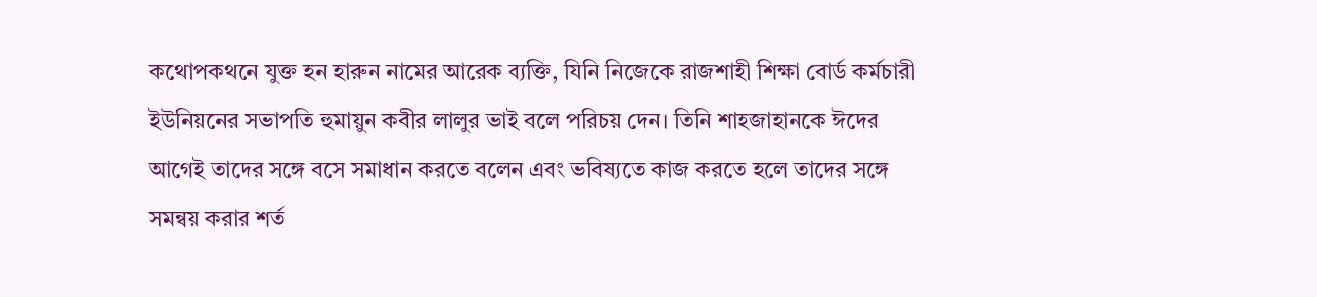কথোপকথনে যুক্ত হন হারুন নামের আরেক ব্যক্তি, যিনি নিজেকে রাজশাহী শিক্ষা বোর্ড কর্মচারী ইউনিয়নের সভাপতি হুমায়ুন কবীর লালুর ভাই বলে পরিচয় দেন। তিনি শাহজাহানকে ঈদের আগেই তাদের সঙ্গে বসে সমাধান করতে বলেন এবং ভবিষ্যতে কাজ করতে হলে তাদের সঙ্গে সমন্বয় করার শর্ত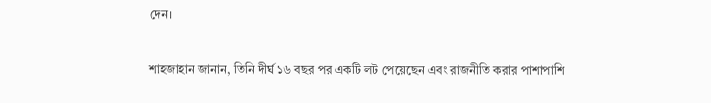দেন।

শাহজাহান জানান, তিনি দীর্ঘ ১৬ বছর পর একটি লট পেয়েছেন এবং রাজনীতি করার পাশাপাশি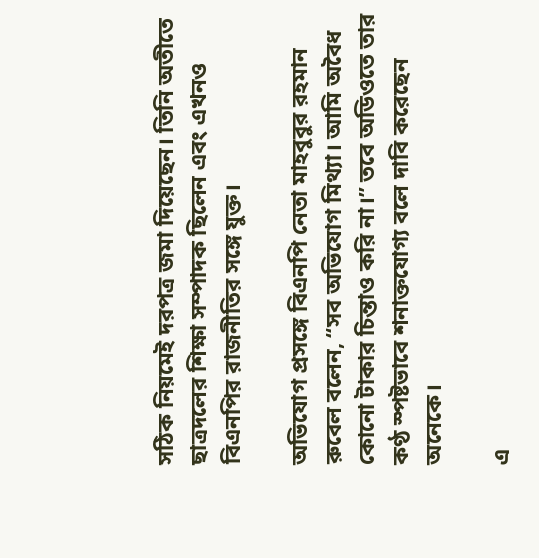সঠিক নিয়মেই দরপত্র জমা দিয়েছেন। তিনি অতীতে ছাত্রদলের শিক্ষা সম্পাদক ছিলেন এবং এখনও বিএনপির রাজনীতির সঙ্গে যুক্ত।

অভিযোগ প্রসঙ্গে বিএনপি নেতা মাহবুবুর রহমান রুবেল বলেন, “সব অভিযোগ মিথ্যা। আমি অবৈধ কোনো টাকার চিন্তাও করি না।” তবে অডিওতে তার কণ্ঠ স্পষ্টভাবে শনাক্তযোগ্য বলে দাবি করেছেন অনেকে।

এ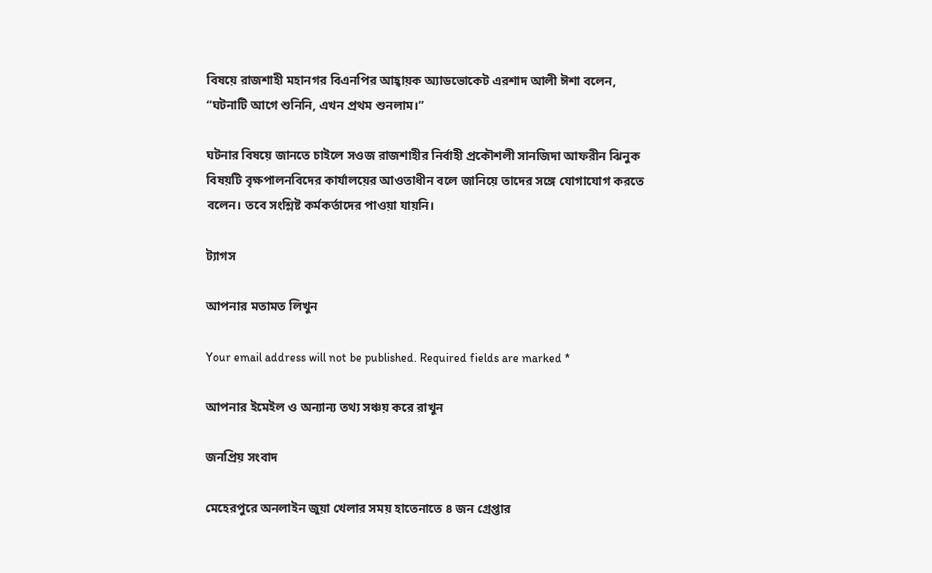বিষয়ে রাজশাহী মহানগর বিএনপির আহ্বায়ক অ্যাডভোকেট এরশাদ আলী ঈশা বলেন, “ঘটনাটি আগে শুনিনি, এখন প্রথম শুনলাম।”

ঘটনার বিষয়ে জানতে চাইলে সওজ রাজশাহীর নির্বাহী প্রকৌশলী সানজিদা আফরীন ঝিনুক বিষয়টি বৃক্ষপালনবিদের কার্যালয়ের আওতাধীন বলে জানিয়ে তাদের সঙ্গে যোগাযোগ করতে বলেন। তবে সংশ্লিষ্ট কর্মকর্তাদের পাওয়া যায়নি।

ট্যাগস

আপনার মতামত লিখুন

Your email address will not be published. Required fields are marked *

আপনার ইমেইল ও অন্যান্য তথ্য সঞ্চয় করে রাখুন

জনপ্রিয় সংবাদ

মেহেরপুরে অনলাইন জুয়া খেলার সময় হাতেনাতে ৪ জন গ্রেপ্তার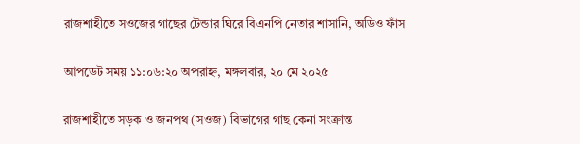রাজশাহীতে সওজের গাছের টেন্ডার ঘিরে বিএনপি নেতার শাসানি, অডিও ফাঁস

আপডেট সময় ১১:০৬:২০ অপরাহ্ন, মঙ্গলবার, ২০ মে ২০২৫

রাজশাহীতে সড়ক ও জনপথ (সওজ) বিভাগের গাছ কেনা সংক্রান্ত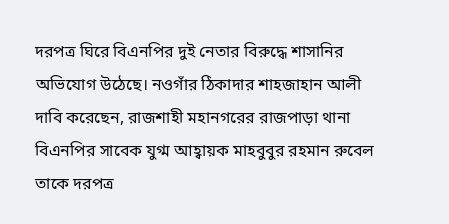দরপত্র ঘিরে বিএনপির দুই নেতার বিরুদ্ধে শাসানির অভিযোগ উঠেছে। নওগাঁর ঠিকাদার শাহজাহান আলী দাবি করেছেন, রাজশাহী মহানগরের রাজপাড়া থানা বিএনপির সাবেক যুগ্ম আহ্বায়ক মাহবুবুর রহমান রুবেল তাকে দরপত্র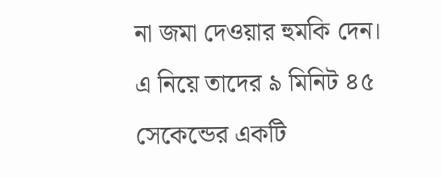না জমা দেওয়ার হুমকি দেন। এ নিয়ে তাদের ৯ মিনিট ৪৫ সেকেন্ডের একটি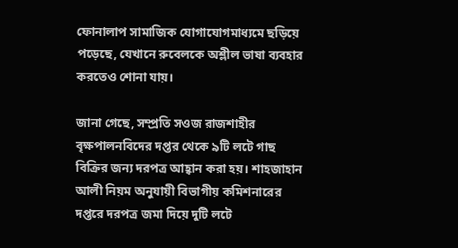ফোনালাপ সামাজিক যোগাযোগমাধ্যমে ছড়িয়ে পড়েছে, যেখানে রুবেলকে অশ্লীল ভাষা ব্যবহার করতেও শোনা যায়।

জানা গেছে, সম্প্রতি সওজ রাজশাহীর বৃক্ষপালনবিদের দপ্তর থেকে ৯টি লটে গাছ বিক্রির জন্য দরপত্র আহ্বান করা হয়। শাহজাহান আলী নিয়ম অনুযায়ী বিভাগীয় কমিশনারের দপ্তরে দরপত্র জমা দিয়ে দুটি লটে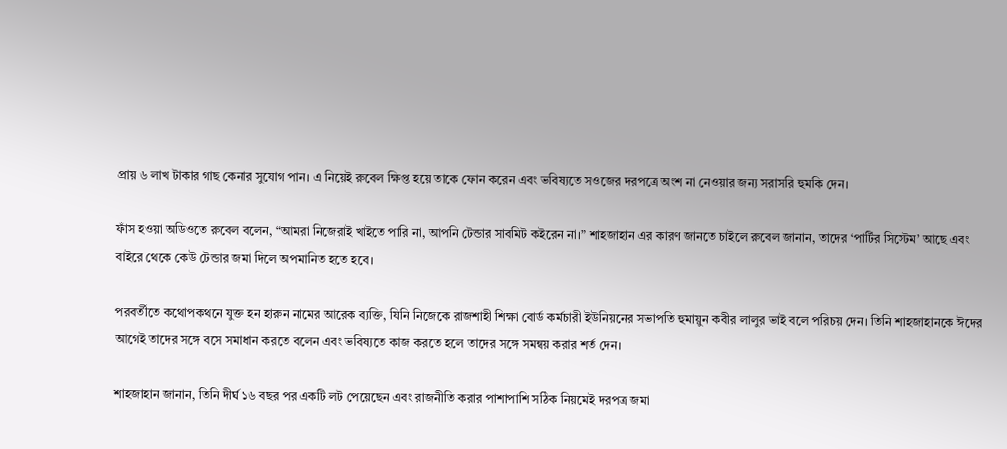প্রায় ৬ লাখ টাকার গাছ কেনার সুযোগ পান। এ নিয়েই রুবেল ক্ষিপ্ত হয়ে তাকে ফোন করেন এবং ভবিষ্যতে সওজের দরপত্রে অংশ না নেওয়ার জন্য সরাসরি হুমকি দেন।

ফাঁস হওয়া অডিওতে রুবেল বলেন, “আমরা নিজেরাই খাইতে পারি না, আপনি টেন্ডার সাবমিট কইরেন না।” শাহজাহান এর কারণ জানতে চাইলে রুবেল জানান, তাদের ‘পার্টির সিস্টেম’ আছে এবং বাইরে থেকে কেউ টেন্ডার জমা দিলে অপমানিত হতে হবে।

পরবর্তীতে কথোপকথনে যুক্ত হন হারুন নামের আরেক ব্যক্তি, যিনি নিজেকে রাজশাহী শিক্ষা বোর্ড কর্মচারী ইউনিয়নের সভাপতি হুমায়ুন কবীর লালুর ভাই বলে পরিচয় দেন। তিনি শাহজাহানকে ঈদের আগেই তাদের সঙ্গে বসে সমাধান করতে বলেন এবং ভবিষ্যতে কাজ করতে হলে তাদের সঙ্গে সমন্বয় করার শর্ত দেন।

শাহজাহান জানান, তিনি দীর্ঘ ১৬ বছর পর একটি লট পেয়েছেন এবং রাজনীতি করার পাশাপাশি সঠিক নিয়মেই দরপত্র জমা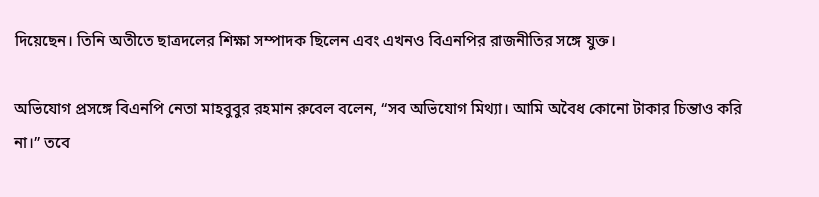দিয়েছেন। তিনি অতীতে ছাত্রদলের শিক্ষা সম্পাদক ছিলেন এবং এখনও বিএনপির রাজনীতির সঙ্গে যুক্ত।

অভিযোগ প্রসঙ্গে বিএনপি নেতা মাহবুবুর রহমান রুবেল বলেন, “সব অভিযোগ মিথ্যা। আমি অবৈধ কোনো টাকার চিন্তাও করি না।” তবে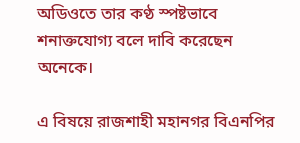অডিওতে তার কণ্ঠ স্পষ্টভাবে শনাক্তযোগ্য বলে দাবি করেছেন অনেকে।

এ বিষয়ে রাজশাহী মহানগর বিএনপির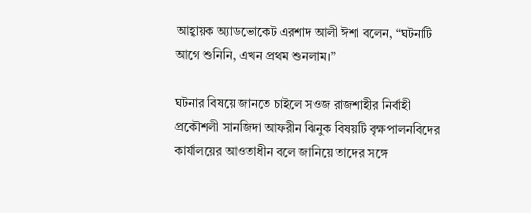আহ্বায়ক অ্যাডভোকেট এরশাদ আলী ঈশা বলেন, “ঘটনাটি আগে শুনিনি, এখন প্রথম শুনলাম।”

ঘটনার বিষয়ে জানতে চাইলে সওজ রাজশাহীর নির্বাহী প্রকৌশলী সানজিদা আফরীন ঝিনুক বিষয়টি বৃক্ষপালনবিদের কার্যালয়ের আওতাধীন বলে জানিয়ে তাদের সঙ্গে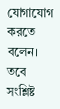যোগাযোগ করতে বলেন। তবে সংশ্লিষ্ট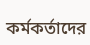কর্মকর্তাদের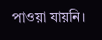পাওয়া যায়নি।